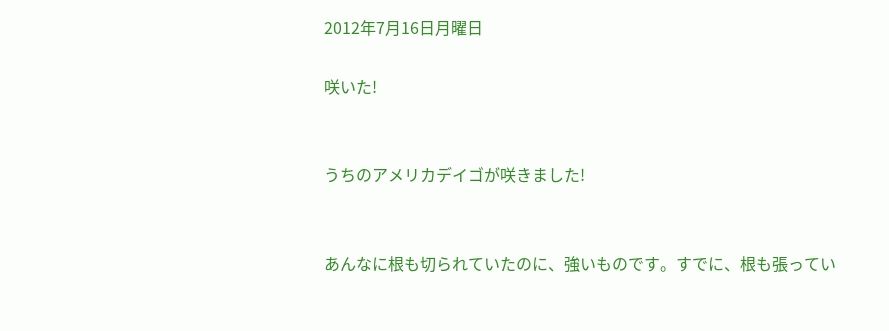2012年7月16日月曜日

咲いた!


うちのアメリカデイゴが咲きました!


あんなに根も切られていたのに、強いものです。すでに、根も張ってい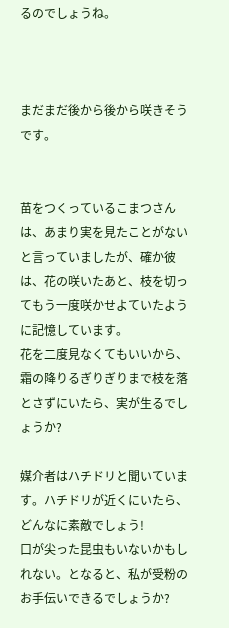るのでしょうね。



まだまだ後から後から咲きそうです。


苗をつくっているこまつさんは、あまり実を見たことがないと言っていましたが、確か彼は、花の咲いたあと、枝を切ってもう一度咲かせよていたように記憶しています。
花を二度見なくてもいいから、霜の降りるぎりぎりまで枝を落とさずにいたら、実が生るでしょうか?

媒介者はハチドリと聞いています。ハチドリが近くにいたら、どんなに素敵でしょう!
口が尖った昆虫もいないかもしれない。となると、私が受粉のお手伝いできるでしょうか?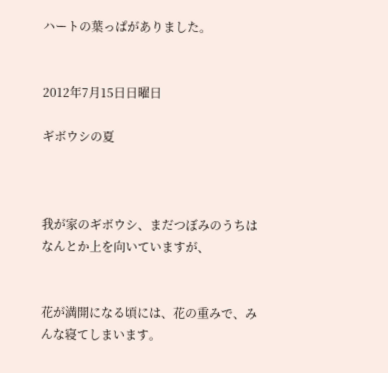ハートの葉っぱがありました。


2012年7月15日日曜日

ギボウシの夏



我が家のギボウシ、まだつぼみのうちはなんとか上を向いていますが、


花が満開になる頃には、花の重みで、みんな寝てしまいます。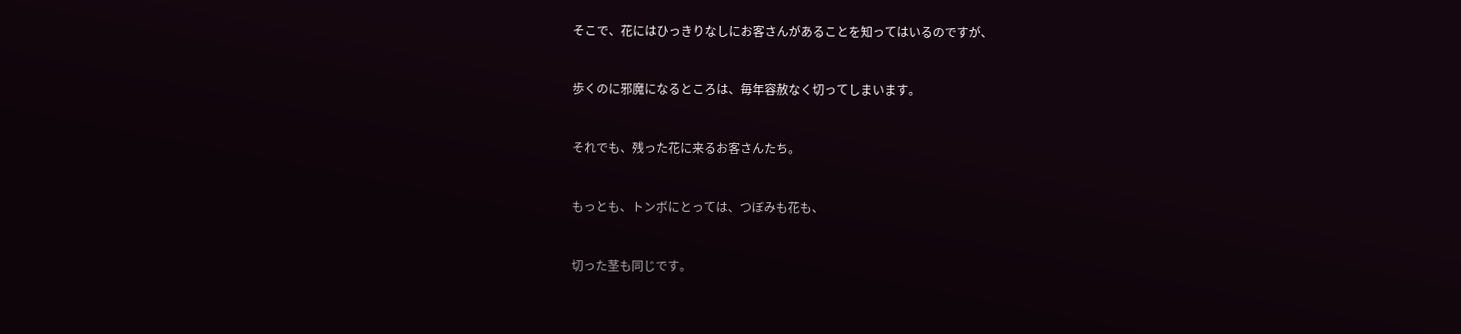そこで、花にはひっきりなしにお客さんがあることを知ってはいるのですが、


歩くのに邪魔になるところは、毎年容赦なく切ってしまいます。


それでも、残った花に来るお客さんたち。


もっとも、トンボにとっては、つぼみも花も、


切った茎も同じです。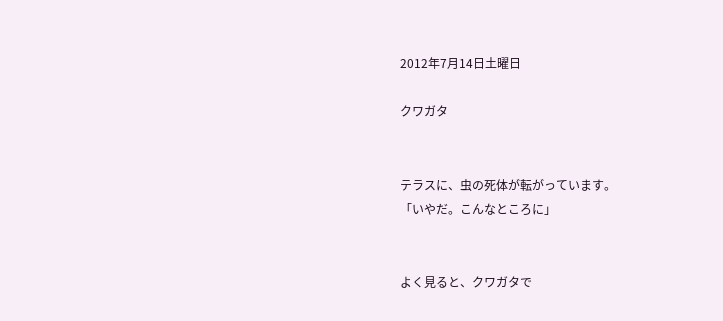2012年7月14日土曜日

クワガタ


テラスに、虫の死体が転がっています。
「いやだ。こんなところに」


よく見ると、クワガタで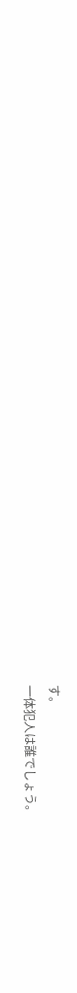す。
一体犯人は誰でしょう。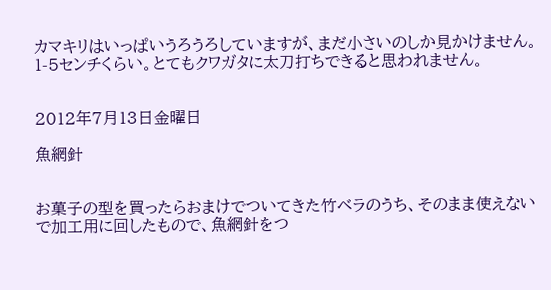カマキリはいっぱいうろうろしていますが、まだ小さいのしか見かけません。1-5センチくらい。とてもクワガタに太刀打ちできると思われません。


2012年7月13日金曜日

魚網針


お菓子の型を買ったらおまけでついてきた竹ベラのうち、そのまま使えないで加工用に回したもので、魚網針をつ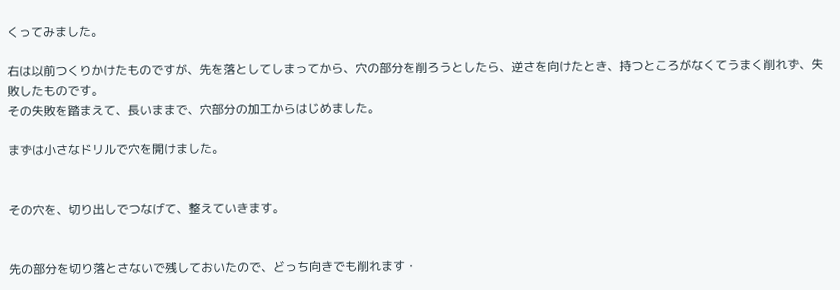くってみました。

右は以前つくりかけたものですが、先を落としてしまってから、穴の部分を削ろうとしたら、逆さを向けたとき、持つところがなくてうまく削れず、失敗したものです。
その失敗を踏まえて、長いままで、穴部分の加工からはじめました。

まずは小さなドリルで穴を開けました。


その穴を、切り出しでつなげて、整えていきます。


先の部分を切り落とさないで残しておいたので、どっち向きでも削れます・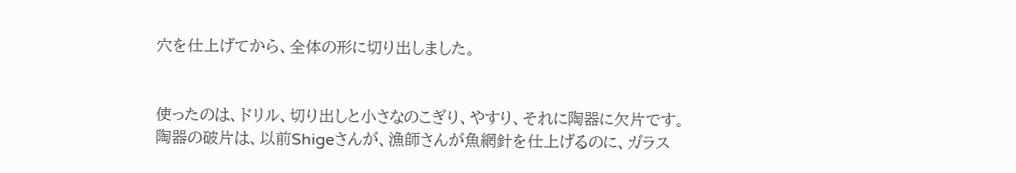穴を仕上げてから、全体の形に切り出しました。


使ったのは、ドリル、切り出しと小さなのこぎり、やすり、それに陶器に欠片です。
陶器の破片は、以前Shigeさんが、漁師さんが魚網針を仕上げるのに、ガラス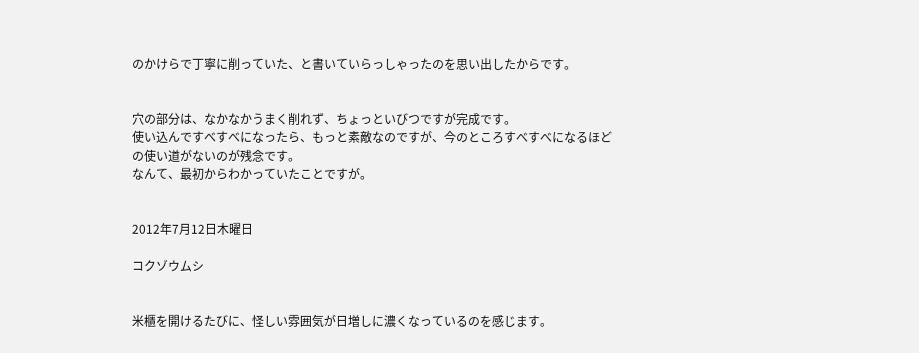のかけらで丁寧に削っていた、と書いていらっしゃったのを思い出したからです。


穴の部分は、なかなかうまく削れず、ちょっといびつですが完成です。
使い込んですべすべになったら、もっと素敵なのですが、今のところすべすべになるほどの使い道がないのが残念です。
なんて、最初からわかっていたことですが。


2012年7月12日木曜日

コクゾウムシ


米櫃を開けるたびに、怪しい雰囲気が日増しに濃くなっているのを感じます。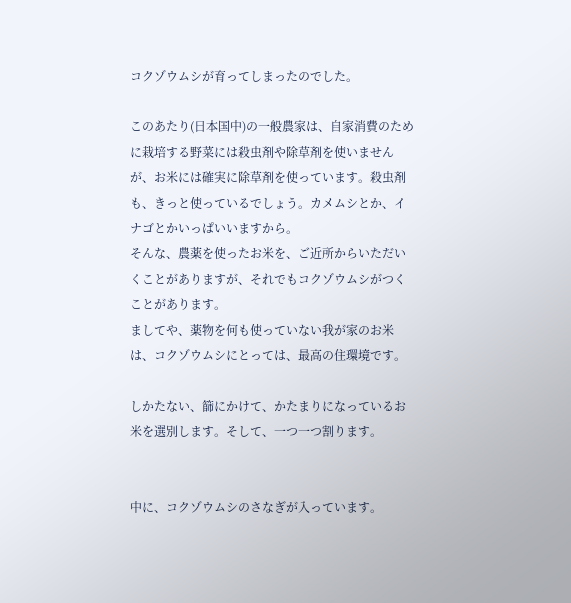コクゾウムシが育ってしまったのでした。

このあたり(日本国中)の一般農家は、自家消費のために栽培する野菜には殺虫剤や除草剤を使いませんが、お米には確実に除草剤を使っています。殺虫剤も、きっと使っているでしょう。カメムシとか、イナゴとかいっぱいいますから。
そんな、農薬を使ったお米を、ご近所からいただいくことがありますが、それでもコクゾウムシがつくことがあります。
ましてや、薬物を何も使っていない我が家のお米は、コクゾウムシにとっては、最高の住環境です。

しかたない、篩にかけて、かたまりになっているお米を選別します。そして、一つ一つ割ります。


中に、コクゾウムシのさなぎが入っています。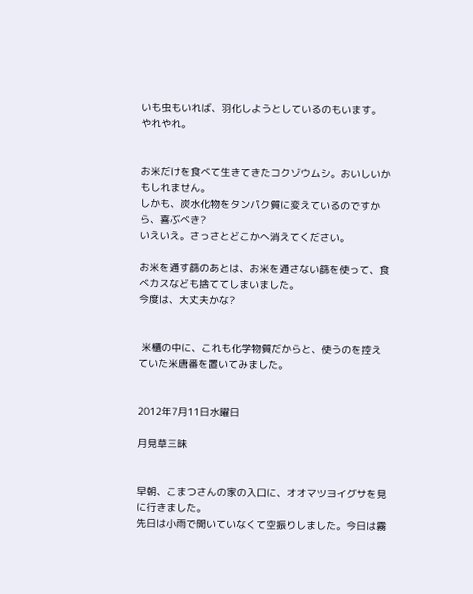いも虫もいれば、羽化しようとしているのもいます。
やれやれ。


お米だけを食べて生きてきたコクゾウムシ。おいしいかもしれません。
しかも、炭水化物をタンパク質に変えているのですから、喜ぶべき?
いえいえ。さっさとどこかへ消えてください。

お米を通す篩のあとは、お米を通さない篩を使って、食べカスなども捨ててしまいました。
今度は、大丈夫かな?


 米櫃の中に、これも化学物質だからと、使うのを控えていた米唐番を置いてみました。


2012年7月11日水曜日

月見草三昧


早朝、こまつさんの家の入口に、オオマツヨイグサを見に行きました。
先日は小雨で開いていなくて空振りしました。今日は霧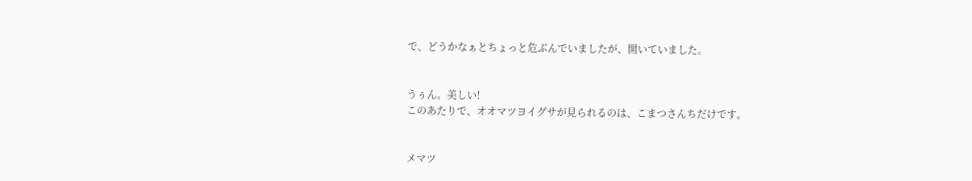で、どうかなぁとちょっと危ぶんでいましたが、開いていました。


うぅん。美しい!
このあたりで、オオマツヨイグサが見られるのは、こまつさんちだけです。


メマツ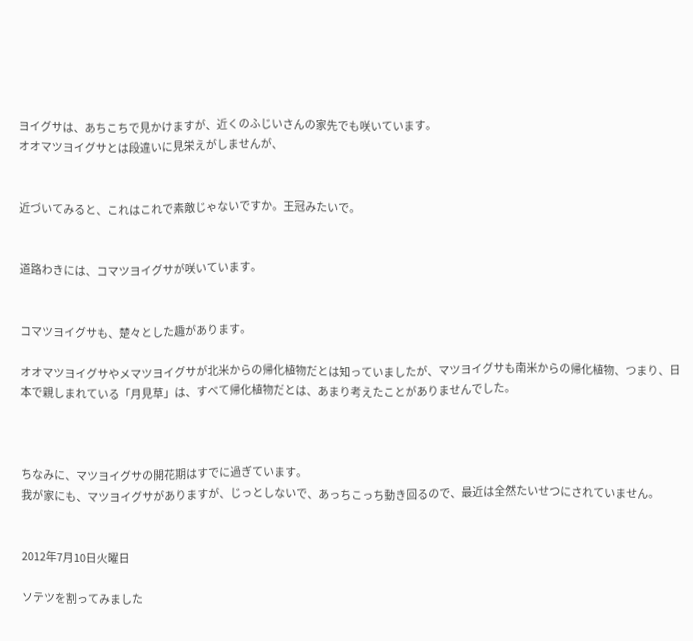ヨイグサは、あちこちで見かけますが、近くのふじいさんの家先でも咲いています。
オオマツヨイグサとは段違いに見栄えがしませんが、


近づいてみると、これはこれで素敵じゃないですか。王冠みたいで。


道路わきには、コマツヨイグサが咲いています。


コマツヨイグサも、楚々とした趣があります。

オオマツヨイグサやメマツヨイグサが北米からの帰化植物だとは知っていましたが、マツヨイグサも南米からの帰化植物、つまり、日本で親しまれている「月見草」は、すべて帰化植物だとは、あまり考えたことがありませんでした。



ちなみに、マツヨイグサの開花期はすでに過ぎています。
我が家にも、マツヨイグサがありますが、じっとしないで、あっちこっち動き回るので、最近は全然たいせつにされていません。


2012年7月10日火曜日

ソテツを割ってみました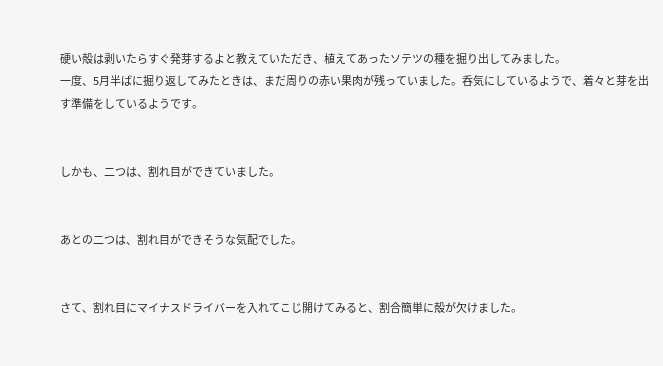硬い殻は剥いたらすぐ発芽するよと教えていただき、植えてあったソテツの種を掘り出してみました。
一度、5月半ばに掘り返してみたときは、まだ周りの赤い果肉が残っていました。呑気にしているようで、着々と芽を出す準備をしているようです。


しかも、二つは、割れ目ができていました。


あとの二つは、割れ目ができそうな気配でした。


さて、割れ目にマイナスドライバーを入れてこじ開けてみると、割合簡単に殻が欠けました。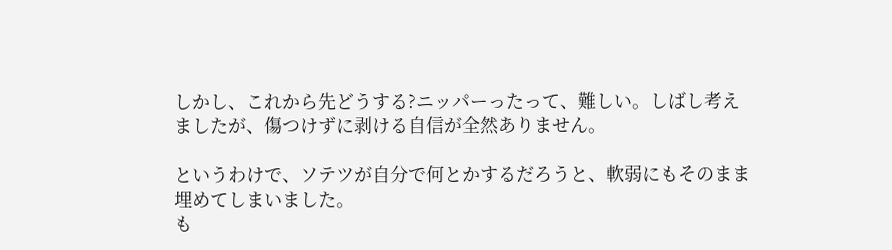しかし、これから先どうする?ニッパーったって、難しい。しばし考えましたが、傷つけずに剥ける自信が全然ありません。

というわけで、ソテツが自分で何とかするだろうと、軟弱にもそのまま埋めてしまいました。
も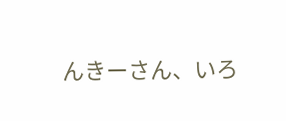んきーさん、いろ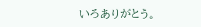いろありがとう。